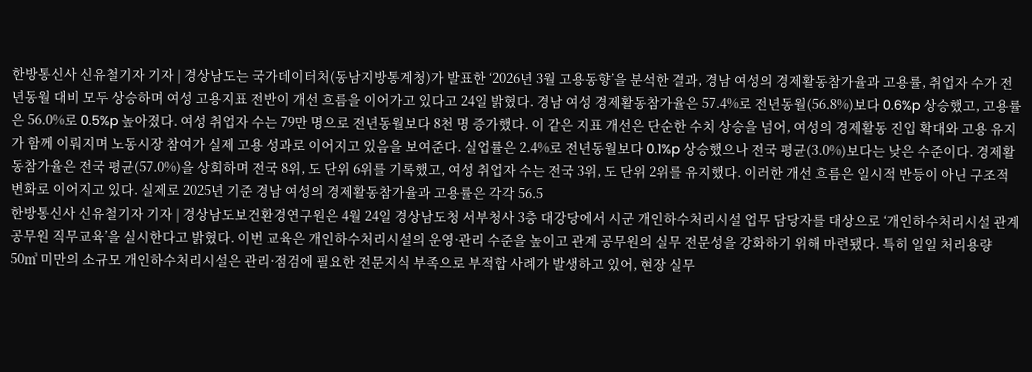한방통신사 신유철기자 기자 | 경상남도는 국가데이터처(동남지방통계청)가 발표한 ‘2026년 3월 고용동향’을 분석한 결과, 경남 여성의 경제활동참가율과 고용률, 취업자 수가 전년동월 대비 모두 상승하며 여성 고용지표 전반이 개선 흐름을 이어가고 있다고 24일 밝혔다. 경남 여성 경제활동참가율은 57.4%로 전년동월(56.8%)보다 0.6%p 상승했고, 고용률은 56.0%로 0.5%p 높아졌다. 여성 취업자 수는 79만 명으로 전년동월보다 8천 명 증가했다. 이 같은 지표 개선은 단순한 수치 상승을 넘어, 여성의 경제활동 진입 확대와 고용 유지가 함께 이뤄지며 노동시장 참여가 실제 고용 성과로 이어지고 있음을 보여준다. 실업률은 2.4%로 전년동월보다 0.1%p 상승했으나 전국 평균(3.0%)보다는 낮은 수준이다. 경제활동참가율은 전국 평균(57.0%)을 상회하며 전국 8위, 도 단위 6위를 기록했고, 여성 취업자 수는 전국 3위, 도 단위 2위를 유지했다. 이러한 개선 흐름은 일시적 반등이 아닌 구조적 변화로 이어지고 있다. 실제로 2025년 기준 경남 여성의 경제활동참가율과 고용률은 각각 56.5
한방통신사 신유철기자 기자 | 경상남도보건환경연구원은 4월 24일 경상남도청 서부청사 3층 대강당에서 시군 개인하수처리시설 업무 담당자를 대상으로 ‘개인하수처리시설 관계 공무원 직무교육’을 실시한다고 밝혔다. 이번 교육은 개인하수처리시설의 운영·관리 수준을 높이고 관계 공무원의 실무 전문성을 강화하기 위해 마련됐다. 특히 일일 처리용량 50㎥ 미만의 소규모 개인하수처리시설은 관리·점검에 필요한 전문지식 부족으로 부적합 사례가 발생하고 있어, 현장 실무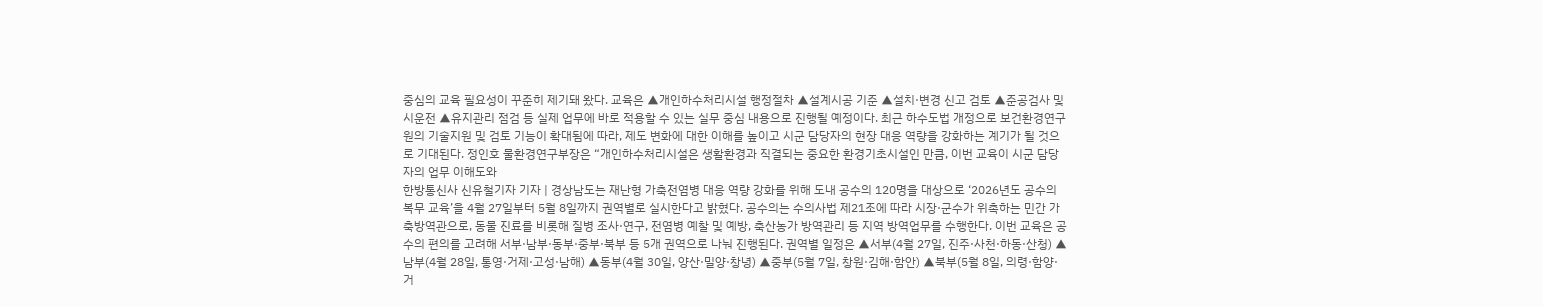중심의 교육 필요성이 꾸준히 제기돼 왔다. 교육은 ▲개인하수처리시설 행정절차 ▲설계시공 기준 ▲설치·변경 신고 검토 ▲준공검사 및 시운전 ▲유지관리 점검 등 실제 업무에 바로 적용할 수 있는 실무 중심 내용으로 진행될 예정이다. 최근 하수도법 개정으로 보건환경연구원의 기술지원 및 검토 기능이 확대됨에 따라, 제도 변화에 대한 이해를 높이고 시군 담당자의 현장 대응 역량을 강화하는 계기가 될 것으로 기대된다. 정인호 물환경연구부장은 “개인하수처리시설은 생활환경과 직결되는 중요한 환경기초시설인 만큼, 이번 교육이 시군 담당자의 업무 이해도와
한방통신사 신유철기자 기자 | 경상남도는 재난형 가축전염병 대응 역량 강화를 위해 도내 공수의 120명을 대상으로 ‘2026년도 공수의 복무 교육’을 4월 27일부터 5월 8일까지 권역별로 실시한다고 밝혔다. 공수의는 수의사법 제21조에 따라 시장·군수가 위촉하는 민간 가축방역관으로, 동물 진료를 비롯해 질병 조사·연구, 전염병 예찰 및 예방, 축산농가 방역관리 등 지역 방역업무를 수행한다. 이번 교육은 공수의 편의를 고려해 서부·남부·동부·중부·북부 등 5개 권역으로 나눠 진행된다. 권역별 일정은 ▲서부(4월 27일, 진주·사천·하동·산청) ▲남부(4월 28일, 통영·거제·고성·남해) ▲동부(4월 30일, 양산·밀양·창녕) ▲중부(5월 7일, 창원·김해·함안) ▲북부(5월 8일, 의령·함양·거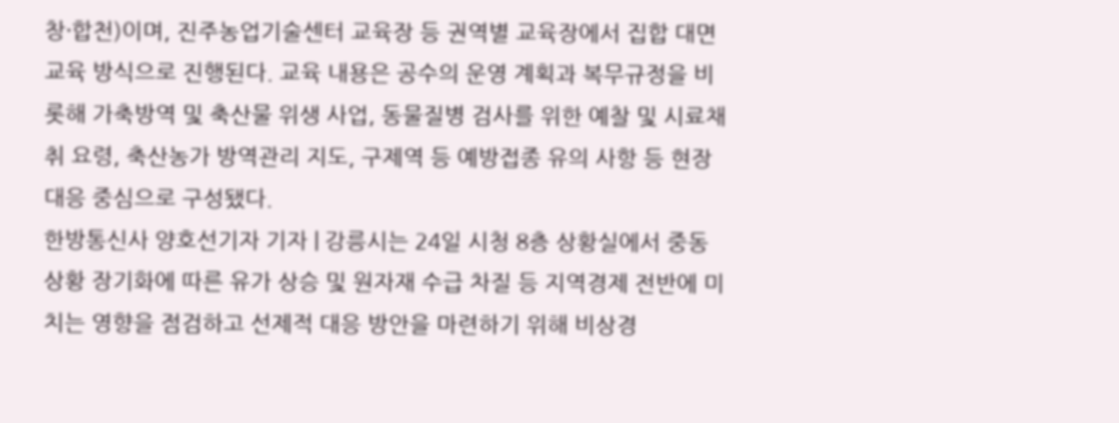창·합천)이며, 진주농업기술센터 교육장 등 권역별 교육장에서 집합 대면교육 방식으로 진행된다. 교육 내용은 공수의 운영 계획과 복무규정을 비롯해 가축방역 및 축산물 위생 사업, 동물질병 검사를 위한 예찰 및 시료채취 요령, 축산농가 방역관리 지도, 구제역 등 예방접종 유의 사항 등 현장 대응 중심으로 구성됐다.
한방통신사 양호선기자 기자 | 강릉시는 24일 시청 8층 상황실에서 중동상황 장기화에 따른 유가 상승 및 원자재 수급 차질 등 지역경제 전반에 미치는 영향을 점검하고 선제적 대응 방안을 마련하기 위해 비상경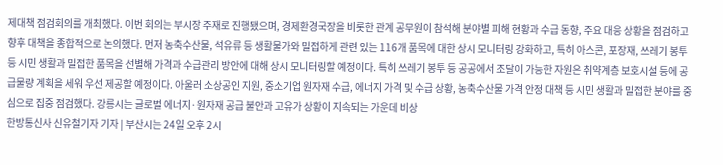제대책 점검회의를 개최했다. 이번 회의는 부시장 주재로 진행됐으며, 경제환경국장을 비롯한 관계 공무원이 참석해 분야별 피해 현황과 수급 동향, 주요 대응 상황을 점검하고 향후 대책을 종합적으로 논의했다. 먼저 농축수산물, 석유류 등 생활물가와 밀접하게 관련 있는 116개 품목에 대한 상시 모니터링 강화하고, 특히 아스콘, 포장재, 쓰레기 봉투 등 시민 생활과 밀접한 품목을 선별해 가격과 수급관리 방안에 대해 상시 모니터링할 예정이다. 특히 쓰레기 봉투 등 공공에서 조달이 가능한 자원은 취약계층 보호시설 등에 공급물량 계획을 세워 우선 제공할 예정이다. 아울러 소상공인 지원, 중소기업 원자재 수급, 에너지 가격 및 수급 상황, 농축수산물 가격 안정 대책 등 시민 생활과 밀접한 분야를 중심으로 집중 점검했다. 강릉시는 글로벌 에너지·원자재 공급 불안과 고유가 상황이 지속되는 가운데 비상
한방통신사 신유철기자 기자 | 부산시는 24일 오후 2시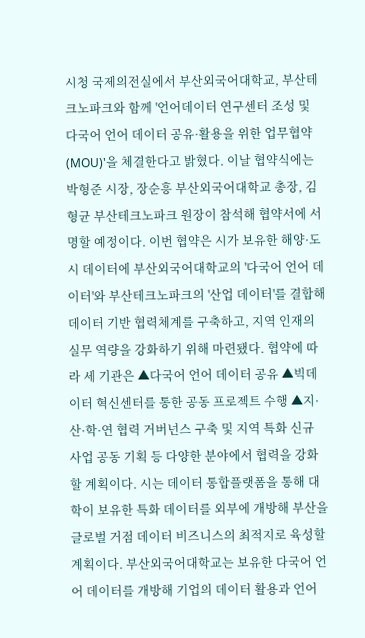시청 국제의전실에서 부산외국어대학교, 부산테크노파크와 함께 '언어데이터 연구센터 조성 및 다국어 언어 데이터 공유·활용을 위한 업무협약(MOU)'을 체결한다고 밝혔다. 이날 협약식에는 박형준 시장, 장순흥 부산외국어대학교 총장, 김형균 부산테크노파크 원장이 참석해 협약서에 서명할 예정이다. 이번 협약은 시가 보유한 해양·도시 데이터에 부산외국어대학교의 '다국어 언어 데이터'와 부산테크노파크의 '산업 데이터'를 결합해 데이터 기반 협력체계를 구축하고, 지역 인재의 실무 역량을 강화하기 위해 마련됐다. 협약에 따라 세 기관은 ▲다국어 언어 데이터 공유 ▲빅데이터 혁신센터를 통한 공동 프로젝트 수행 ▲지·산·학·연 협력 거버넌스 구축 및 지역 특화 신규 사업 공동 기획 등 다양한 분야에서 협력을 강화할 계획이다. 시는 데이터 통합플랫폼을 통해 대학이 보유한 특화 데이터를 외부에 개방해 부산을 글로벌 거점 데이터 비즈니스의 최적지로 육성할 계획이다. 부산외국어대학교는 보유한 다국어 언어 데이터를 개방해 기업의 데이터 활용과 언어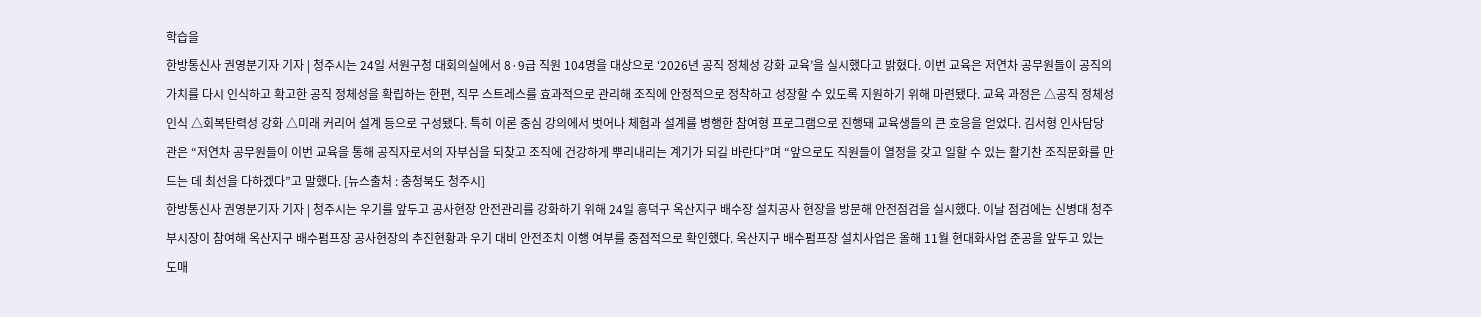학습을
한방통신사 권영분기자 기자 | 청주시는 24일 서원구청 대회의실에서 8·9급 직원 104명을 대상으로 ‘2026년 공직 정체성 강화 교육’을 실시했다고 밝혔다. 이번 교육은 저연차 공무원들이 공직의 가치를 다시 인식하고 확고한 공직 정체성을 확립하는 한편, 직무 스트레스를 효과적으로 관리해 조직에 안정적으로 정착하고 성장할 수 있도록 지원하기 위해 마련됐다. 교육 과정은 △공직 정체성 인식 △회복탄력성 강화 △미래 커리어 설계 등으로 구성됐다. 특히 이론 중심 강의에서 벗어나 체험과 설계를 병행한 참여형 프로그램으로 진행돼 교육생들의 큰 호응을 얻었다. 김서형 인사담당관은 “저연차 공무원들이 이번 교육을 통해 공직자로서의 자부심을 되찾고 조직에 건강하게 뿌리내리는 계기가 되길 바란다”며 “앞으로도 직원들이 열정을 갖고 일할 수 있는 활기찬 조직문화를 만드는 데 최선을 다하겠다”고 말했다. [뉴스출처 : 충청북도 청주시]
한방통신사 권영분기자 기자 | 청주시는 우기를 앞두고 공사현장 안전관리를 강화하기 위해 24일 흥덕구 옥산지구 배수장 설치공사 현장을 방문해 안전점검을 실시했다. 이날 점검에는 신병대 청주부시장이 참여해 옥산지구 배수펌프장 공사현장의 추진현황과 우기 대비 안전조치 이행 여부를 중점적으로 확인했다. 옥산지구 배수펌프장 설치사업은 올해 11월 현대화사업 준공을 앞두고 있는 도매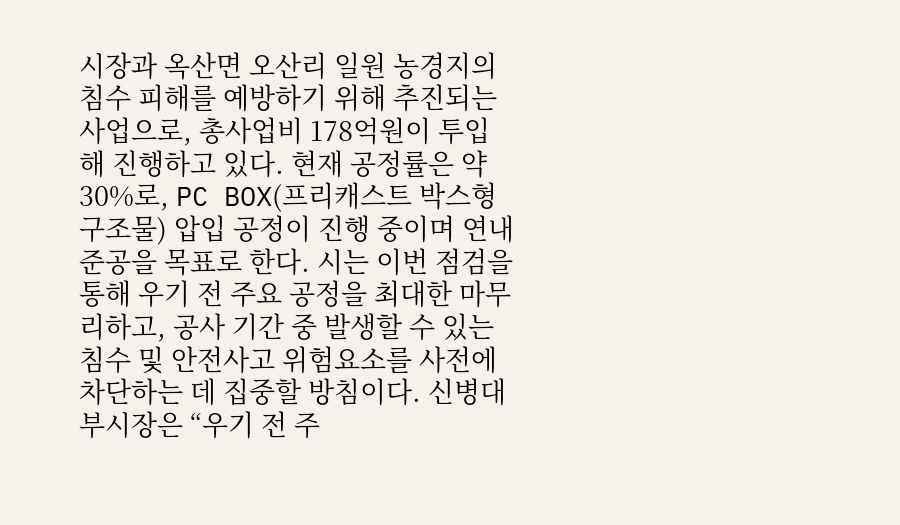시장과 옥산면 오산리 일원 농경지의 침수 피해를 예방하기 위해 추진되는 사업으로, 총사업비 178억원이 투입해 진행하고 있다. 현재 공정률은 약 30%로, PC BOX(프리캐스트 박스형 구조물) 압입 공정이 진행 중이며 연내 준공을 목표로 한다. 시는 이번 점검을 통해 우기 전 주요 공정을 최대한 마무리하고, 공사 기간 중 발생할 수 있는 침수 및 안전사고 위험요소를 사전에 차단하는 데 집중할 방침이다. 신병대 부시장은 “우기 전 주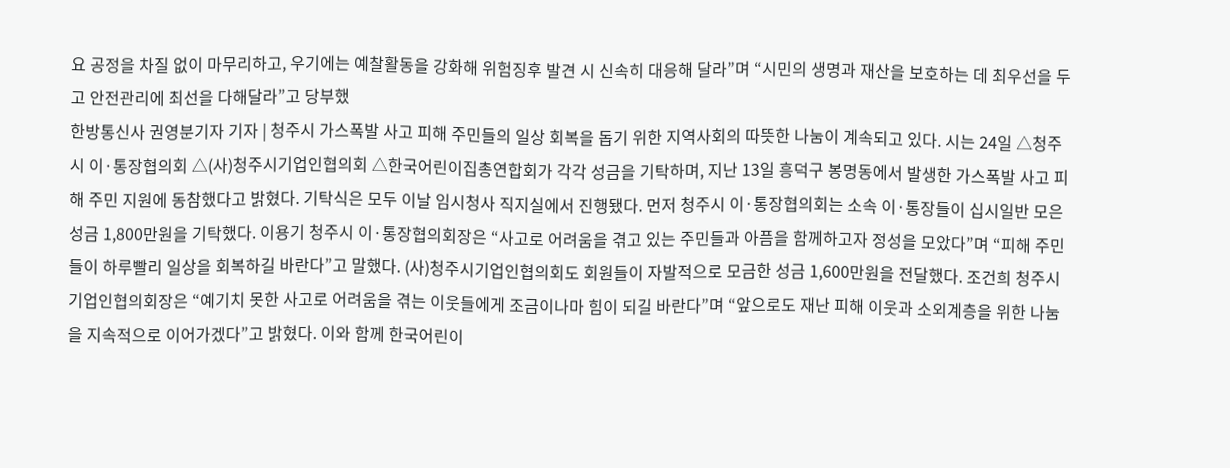요 공정을 차질 없이 마무리하고, 우기에는 예찰활동을 강화해 위험징후 발견 시 신속히 대응해 달라”며 “시민의 생명과 재산을 보호하는 데 최우선을 두고 안전관리에 최선을 다해달라”고 당부했
한방통신사 권영분기자 기자 | 청주시 가스폭발 사고 피해 주민들의 일상 회복을 돕기 위한 지역사회의 따뜻한 나눔이 계속되고 있다. 시는 24일 △청주시 이·통장협의회 △(사)청주시기업인협의회 △한국어린이집총연합회가 각각 성금을 기탁하며, 지난 13일 흥덕구 봉명동에서 발생한 가스폭발 사고 피해 주민 지원에 동참했다고 밝혔다. 기탁식은 모두 이날 임시청사 직지실에서 진행됐다. 먼저 청주시 이·통장협의회는 소속 이·통장들이 십시일반 모은 성금 1,800만원을 기탁했다. 이용기 청주시 이·통장협의회장은 “사고로 어려움을 겪고 있는 주민들과 아픔을 함께하고자 정성을 모았다”며 “피해 주민들이 하루빨리 일상을 회복하길 바란다”고 말했다. (사)청주시기업인협의회도 회원들이 자발적으로 모금한 성금 1,600만원을 전달했다. 조건희 청주시기업인협의회장은 “예기치 못한 사고로 어려움을 겪는 이웃들에게 조금이나마 힘이 되길 바란다”며 “앞으로도 재난 피해 이웃과 소외계층을 위한 나눔을 지속적으로 이어가겠다”고 밝혔다. 이와 함께 한국어린이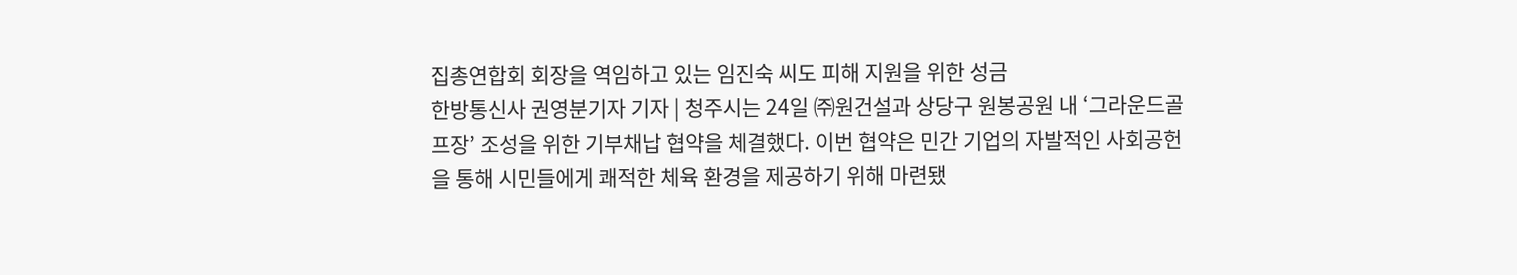집총연합회 회장을 역임하고 있는 임진숙 씨도 피해 지원을 위한 성금
한방통신사 권영분기자 기자 | 청주시는 24일 ㈜원건설과 상당구 원봉공원 내 ‘그라운드골프장’ 조성을 위한 기부채납 협약을 체결했다. 이번 협약은 민간 기업의 자발적인 사회공헌을 통해 시민들에게 쾌적한 체육 환경을 제공하기 위해 마련됐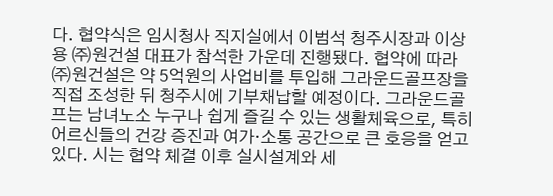다. 협약식은 임시청사 직지실에서 이범석 청주시장과 이상용 ㈜원건설 대표가 참석한 가운데 진행됐다. 협약에 따라 ㈜원건설은 약 5억원의 사업비를 투입해 그라운드골프장을 직접 조성한 뒤 청주시에 기부채납할 예정이다. 그라운드골프는 남녀노소 누구나 쉽게 즐길 수 있는 생활체육으로, 특히 어르신들의 건강 증진과 여가·소통 공간으로 큰 호응을 얻고 있다. 시는 협약 체결 이후 실시설계와 세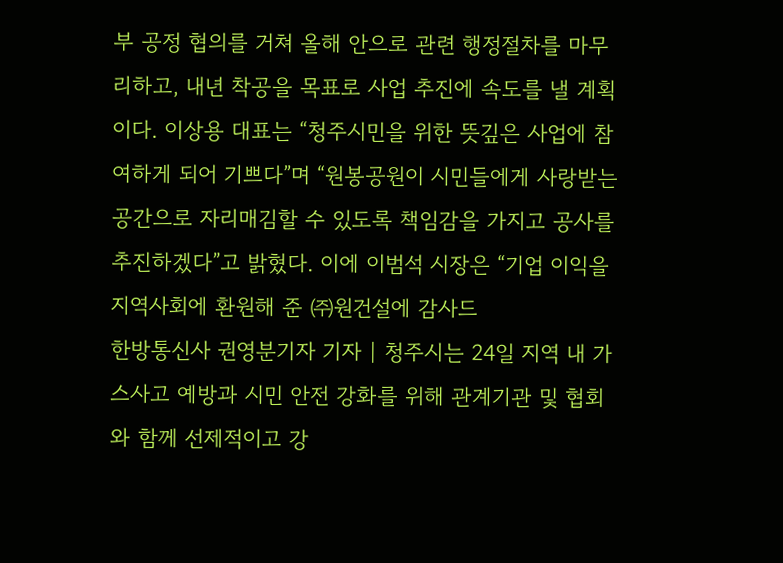부 공정 협의를 거쳐 올해 안으로 관련 행정절차를 마무리하고, 내년 착공을 목표로 사업 추진에 속도를 낼 계획이다. 이상용 대표는 “청주시민을 위한 뜻깊은 사업에 참여하게 되어 기쁘다”며 “원봉공원이 시민들에게 사랑받는 공간으로 자리매김할 수 있도록 책임감을 가지고 공사를 추진하겠다”고 밝혔다. 이에 이범석 시장은 “기업 이익을 지역사회에 환원해 준 ㈜원건설에 감사드
한방통신사 권영분기자 기자 | 청주시는 24일 지역 내 가스사고 예방과 시민 안전 강화를 위해 관계기관 및 협회와 함께 선제적이고 강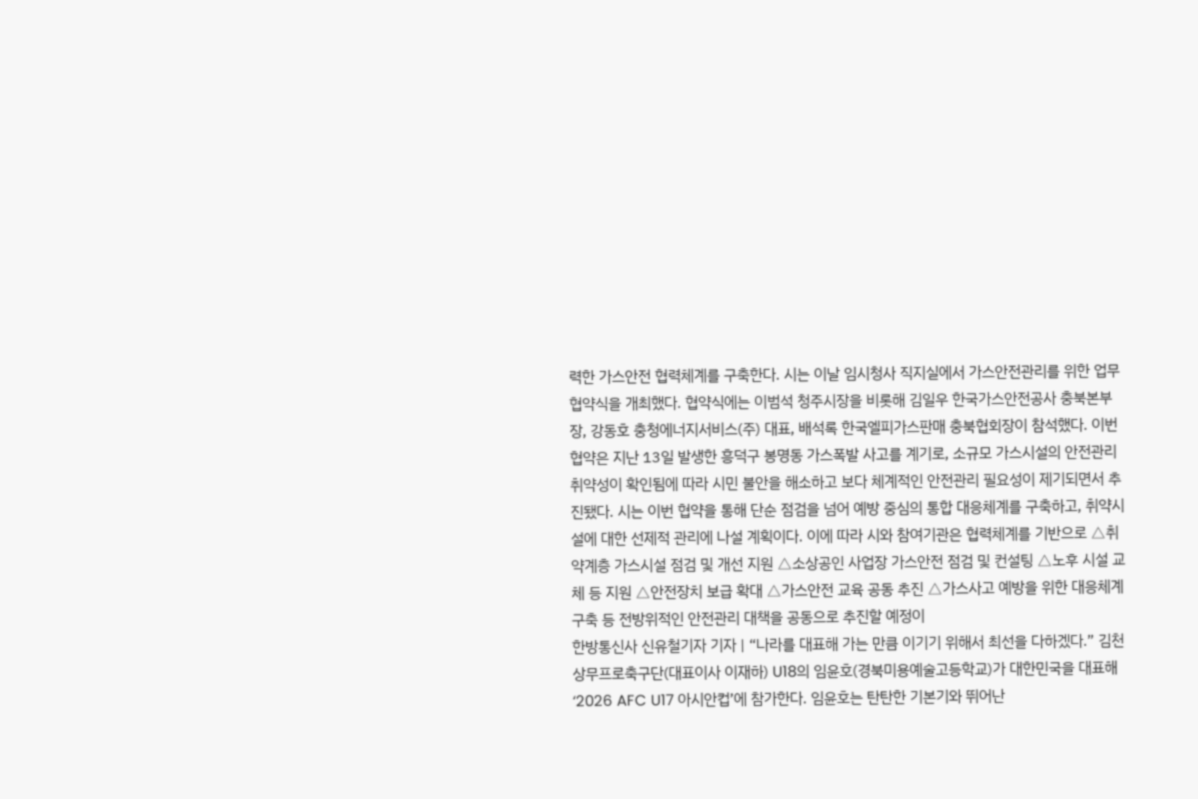력한 가스안전 협력체계를 구축한다. 시는 이날 임시청사 직지실에서 가스안전관리를 위한 업무협약식을 개최했다. 협약식에는 이범석 청주시장을 비롯해 김일우 한국가스안전공사 충북본부장, 강동호 충청에너지서비스(주) 대표, 배석록 한국엘피가스판매 충북협회장이 참석했다. 이번 협약은 지난 13일 발생한 흥덕구 봉명동 가스폭발 사고를 계기로, 소규모 가스시설의 안전관리 취약성이 확인됨에 따라 시민 불안을 해소하고 보다 체계적인 안전관리 필요성이 제기되면서 추진됐다. 시는 이번 협약을 통해 단순 점검을 넘어 예방 중심의 통합 대응체계를 구축하고, 취약시설에 대한 선제적 관리에 나설 계획이다. 이에 따라 시와 참여기관은 협력체계를 기반으로 △취약계층 가스시설 점검 및 개선 지원 △소상공인 사업장 가스안전 점검 및 컨설팅 △노후 시설 교체 등 지원 △안전장치 보급 확대 △가스안전 교육 공동 추진 △가스사고 예방을 위한 대응체계 구축 등 전방위적인 안전관리 대책을 공동으로 추진할 예정이
한방통신사 신유철기자 기자 | “나라를 대표해 가는 만큼 이기기 위해서 최선을 다하겠다.” 김천상무프로축구단(대표이사 이재하) U18의 임윤호(경북미용예술고등학교)가 대한민국을 대표해 ‘2026 AFC U17 아시안컵’에 참가한다. 임윤호는 탄탄한 기본기와 뛰어난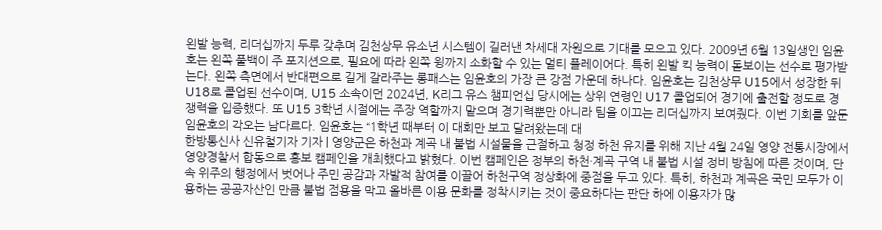왼발 능력, 리더십까지 두루 갖추며 김천상무 유소년 시스템이 길러낸 차세대 자원으로 기대를 모으고 있다. 2009년 6월 13일생인 임윤호는 왼쪽 풀백이 주 포지션으로, 필요에 따라 왼쪽 윙까지 소화할 수 있는 멀티 플레이어다. 특히 왼발 킥 능력이 돋보이는 선수로 평가받는다. 왼쪽 측면에서 반대편으로 길게 갈라주는 롱패스는 임윤호의 가장 큰 강점 가운데 하나다. 임윤호는 김천상무 U15에서 성장한 뒤 U18로 콜업된 선수이며, U15 소속이던 2024년, K리그 유스 챔피언십 당시에는 상위 연령인 U17 콜업되어 경기에 출전할 정도로 경쟁력을 입증했다. 또 U15 3학년 시절에는 주장 역할까지 맡으며 경기력뿐만 아니라 팀을 이끄는 리더십까지 보여줬다. 이번 기회를 앞둔 임윤호의 각오는 남다르다. 임윤호는 “1학년 때부터 이 대회만 보고 달려왔는데 대
한방통신사 신유철기자 기자 | 영양군은 하천과 계곡 내 불법 시설물을 근절하고 청정 하천 유지를 위해 지난 4월 24일 영양 전통시장에서 영양경찰서 합동으로 홍보 캠페인을 개최했다고 밝혔다. 이번 캠페인은 정부의 하천·계곡 구역 내 불법 시설 정비 방침에 따른 것이며, 단속 위주의 행정에서 벗어나 주민 공감과 자발적 참여를 이끌어 하천구역 정상화에 중점을 두고 있다. 특히, 하천과 계곡은 국민 모두가 이용하는 공공자산인 만큼 불법 점용을 막고 올바른 이용 문화를 정착시키는 것이 중요하다는 판단 하에 이용자가 많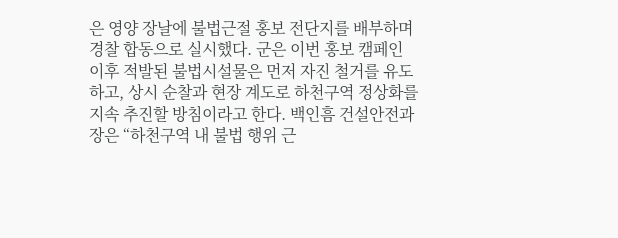은 영양 장날에 불법근절 홍보 전단지를 배부하며 경찰 합동으로 실시했다. 군은 이번 홍보 캠페인 이후 적발된 불법시설물은 먼저 자진 철거를 유도하고, 상시 순찰과 현장 계도로 하천구역 정상화를 지속 추진할 방침이라고 한다. 백인흠 건설안전과장은 “하천구역 내 불법 행위 근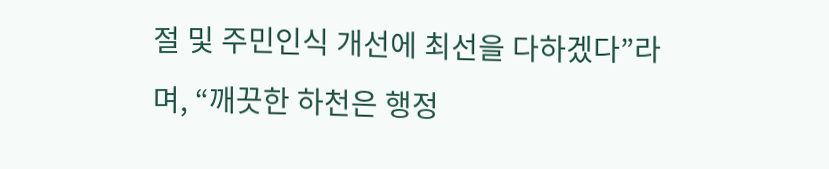절 및 주민인식 개선에 최선을 다하겠다”라며, “깨끗한 하천은 행정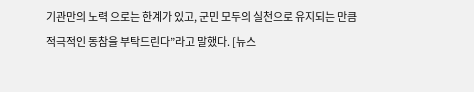기관만의 노력 으로는 한계가 있고, 군민 모두의 실천으로 유지되는 만큼 적극적인 동참을 부탁드린다”라고 말했다. [뉴스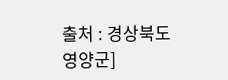출처 : 경상북도 영양군]